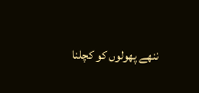ننھے پھولوں کو کچلنا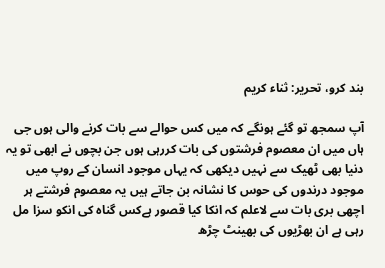بند کرو، تحریر: ثناء کریم

آپ سمجھ تو گئے ہونگے کہ میں کس حوالے سے بات کرنے والی ہوں جی ہاں میں ان معصوم فرشتوں کی بات کررہی ہوں جن بچوں نے ابھی تو یہ دنیا بھی ٹھیک سے نہیں دیکھی کہ یہاں موجود انسان کے روپ میں موجود درندوں کی حوس کا نشانہ بن جاتے ہیں یہ معصوم فرشتے ہر اچھی بری بات سے لاعلم کہ انکا کیا قصور ہےکس گناہ کی انکو سزا مل رہی ہے ان بھڑیوں کی بھینٹ چڑھ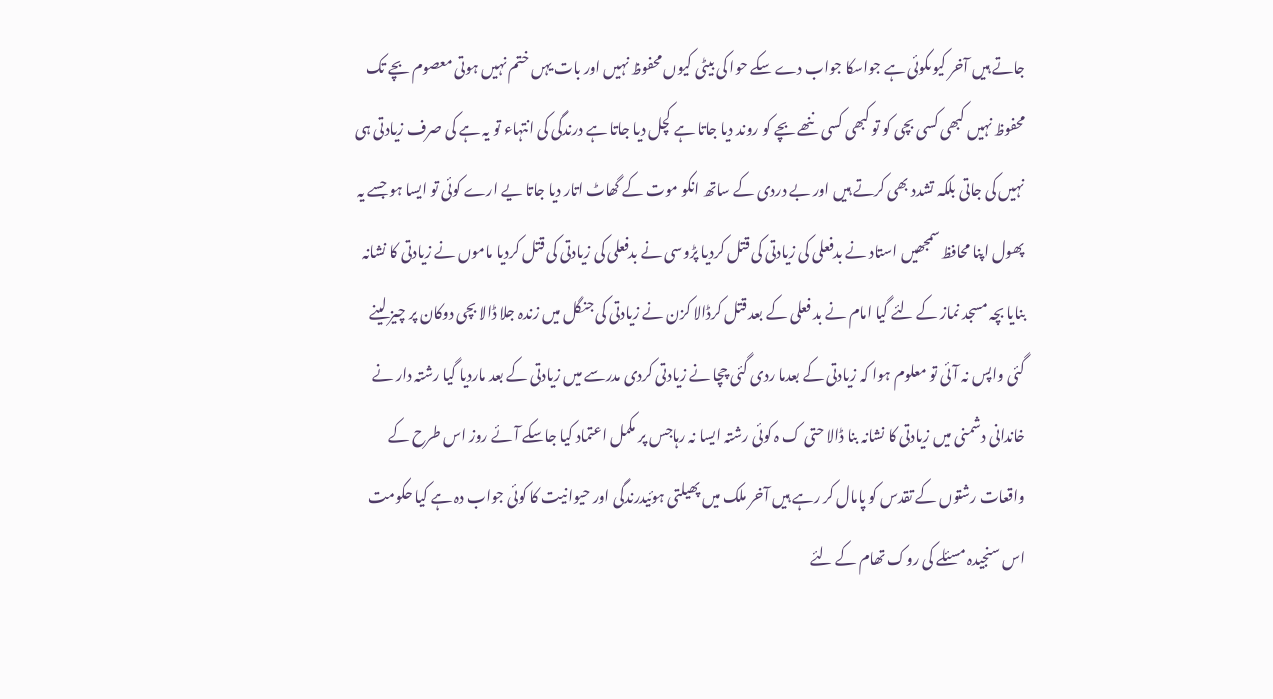جاتے ہیں آخر کیوںکوئی ہے جواسکا جواب دے سکے حوا کی بیٹی کیوں محفوظ نہیں اور بات یہں ختم نہیں ہوتی معصوم بچے تک محفوظ نہیں کبھی کسی بچی کو تو کبھی کسی ننھے بچے کو روند دیا جاتا ہے کچل دیا جاتا ہے درندگی کی انتہاء تو یہ ہے کی صرف زیادتی ہی نہیں کی جاتی بلکہ تشدد بھی کرتے ہیں اور بے دردی کے ساتھ انکو موت کے گھاٹ اتار دیا جاتا یے ارے کوئی تو ایسا ہو جسے یہ پھول اپنا محافظ سمجھیں استاد نے بدفعلی کی زیادتی کی قتل کردیا پڑوسی نے بدفعلی کی زیادتی کی قتل کردیا ماموں نے زیادتی کا نشانہ بنایا بچہ مسجد نماز کے لئے گیا امام نے بد فعلی کے بعد قتل کرڈالا کزن نے زیادتی کی جنگل میں زندہ جلا ڈالا بچی دوکان پر چیز لینے گئی واپس نہ آئی تو معلوم ہوا کہ زیادتی کے بعدما ردی گئی چچا نے زیادتی کردی مدرسے میں زیادتی کے بعد ماردیا گیا رشتہ دار نے خاندانی دشمنی میں زیادتی کا نشانہ بنا ڈالا حتی ک ہ کوئی رشتہ ایسا نہ رہاجس پر مکمل اعتماد کیا جاسکے آئے روز اس طرح کے واقعات رشتوں کے تقدس کو پامال کر رہے ہیں آخر ملک میں پھیلتی ہوئیدرندگی اور حیوانیت کا کوئی جواب دہ ہے کیا حکومت اس سنجیدہ مسئلے کی روک تھام کے لئے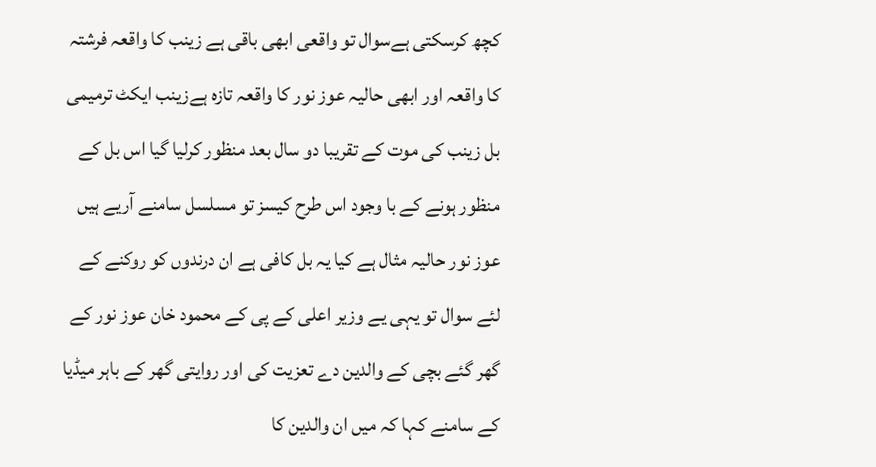کچھ کرسکتی ہےسوال تو واقعی ابھی باقی ہے زینب کا واقعہ فرشتہ کا واقعہ اور ابھی حالیہ عوز نور کا واقعہ تازہ ہےزینب ایکٹ ترمیمی بل زینب کی موت کے تقریبا دو سال بعد منظور کرلیا گیا اس بل کے منظور ہونے کے با وجود اس طرح کیسز تو مسلسل سامنے آریے ہیں عوز نور حالیہ مثال ہے کیا یہ بل کافی ہے ان درندوں کو روکنے کے لئے سوال تو یہی یے وزیر اعلی کے پی کے محمود خان عوز نور کے گھر گئے بچی کے والدین دے تعزیت کی اور روایتی گھر کے باہر میڈیا کے سامنے کہا کہ میں ان والدین کا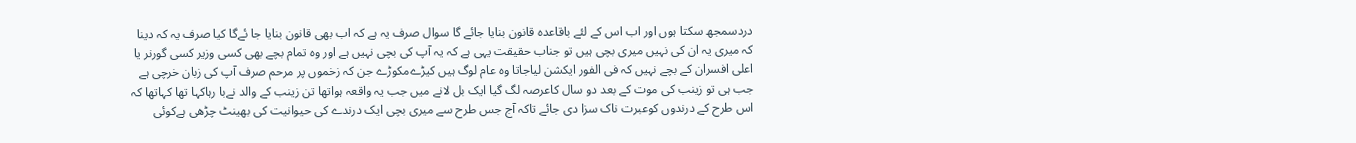دردسمجھ سکتا ہوں اور اب اس کے لئے باقاعدہ قانون بنایا جائے گا سوال صرف یہ ہے کہ اب بھی قانون بنایا جا ئےگا کیا صرف یہ کہ دینا کہ میری یہ ان کی نہیں میری بچی ہیں تو جناب حقیقت یہی ہے کہ یہ آپ کی بچی نہیں ہے اور وہ تمام بچے بھی کسی وزیر کسی گورنر یا اعلی افسران کے بچے نہیں کہ فی الفور ایکشن لیاجاتا وہ عام لوگ ہیں کیڑےمکوڑے جن کہ زخموں پر مرحم صرف آپ کی زبان خرچی ہے جب ہی تو زینب کی موت کے بعد دو سال کاعرصہ لگ گیا ایک بل لانے میں جب یہ واقعہ ہواتھا تن زینب کے والد نےبا رہاکہا تھا کہاتھا کہ اس طرح کے درندوں کوعبرت ناک سزا دی جائے تاکہ آج جس طرح سے میری بچی ایک درندے کی حیوانیت کی بھینٹ چڑھی ہےکوئی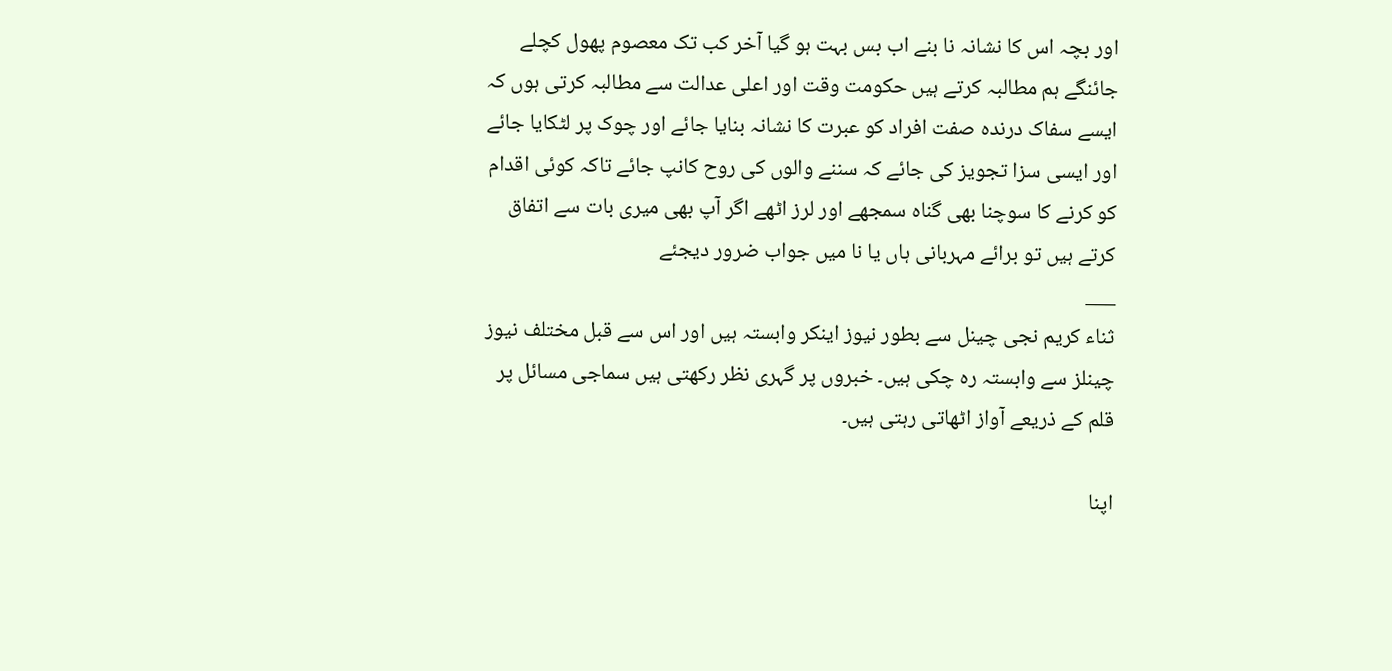اور بچہ اس کا نشانہ نا بنے اب بس بہت ہو گیا آخر کب تک معصوم پھول کچلے جائنگے ہم مطالبہ کرتے ہیں حکومت وقت اور اعلی عدالت سے مطالبہ کرتی ہوں کہ ایسے سفاک درندہ صفت افراد کو عبرت کا نشانہ بنایا جائے اور چوک پر لٹکایا جائے اور ایسی سزا تجویز کی جائے کہ سننے والوں کی روح کانپ جائے تاکہ کوئی اقدام کو کرنے کا سوچنا بھی گناہ سمجھے اور لرز اٹھے اگر آپ بھی میری بات سے اتفاق کرتے ہیں تو برائے مہربانی ہاں یا نا میں جواب ضرور دیجئے
___
ثناء کریم نجی چینل سے بطور نیوز اینکر وابستہ ہیں اور اس سے قبل مختلف نیوز چینلز سے وابستہ رہ چکی ہیں۔ خبروں پر گہری نظر رکھتی ہیں سماجی مسائل پر قلم کے ذریعے آواز اٹھاتی رہتی ہیں۔

اپنا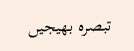تبصرہ بھیجیں